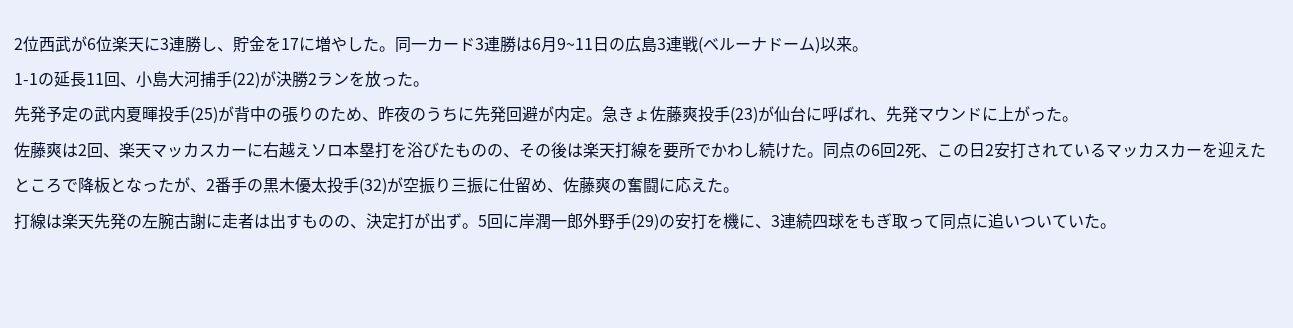2位西武が6位楽天に3連勝し、貯金を17に増やした。同一カード3連勝は6月9~11日の広島3連戦(ベルーナドーム)以来。
1-1の延長11回、小島大河捕手(22)が決勝2ランを放った。
先発予定の武内夏暉投手(25)が背中の張りのため、昨夜のうちに先発回避が内定。急きょ佐藤爽投手(23)が仙台に呼ばれ、先発マウンドに上がった。
佐藤爽は2回、楽天マッカスカーに右越えソロ本塁打を浴びたものの、その後は楽天打線を要所でかわし続けた。同点の6回2死、この日2安打されているマッカスカーを迎えたところで降板となったが、2番手の黒木優太投手(32)が空振り三振に仕留め、佐藤爽の奮闘に応えた。
打線は楽天先発の左腕古謝に走者は出すものの、決定打が出ず。5回に岸潤一郎外野手(29)の安打を機に、3連続四球をもぎ取って同点に追いついていた。